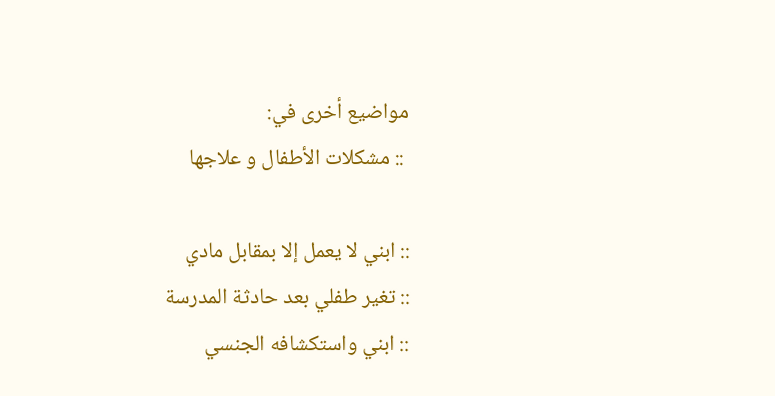مواضيع أخرى في:
 :: مشكلات الأطفال و علاجها

:: ابني لا يعمل إلا بمقابل مادي
:: تغير طفلي بعد حادثة المدرسة
:: ابني واستكشافه الجنسي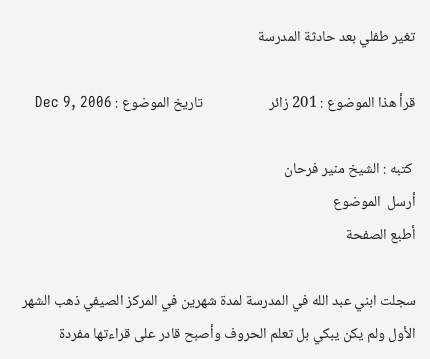تغير طفلي بعد حادثة المدرسة

قرأ هذا الموضوع : 201 زائر                    تاريخ الموضوع : Dec 9, 2006

 كتبه : الشيخ منير فرحان
أرسل  الموضوع
أطبع الصفحة

سجلت ابني عبد الله في المدرسة لمدة شهرين في المركز الصيفي ذهب الشهر الأول ولم يكن يبكي بل تعلم الحروف وأصبح قادر على قراءتها مفردة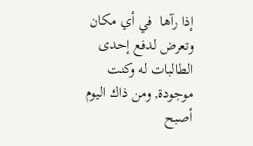إذا رآها  في أي مكان وتعرض لدفع إحدى الطالبات له وكنت موجودة, ومن ذاك اليوم أصبح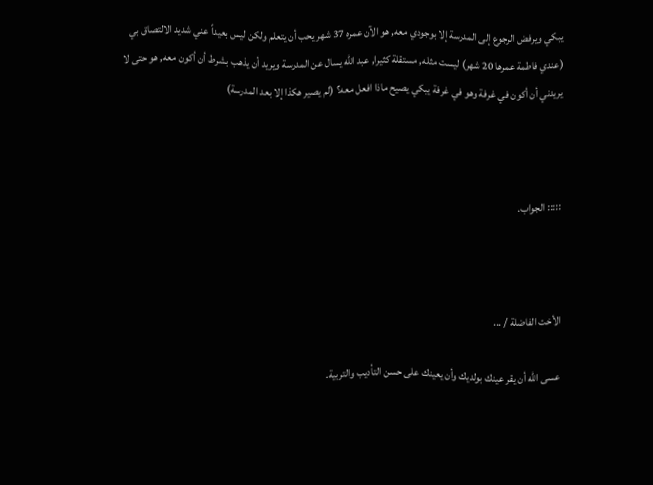يبكي ويرفض الرجوع إلى المدرسة إلا بوجودي معه, هو الآن عمره 37 شهر يحب أن يتعلم ولكن ليس بعيداً عني شديد الالتصاق بي (عندي فاطمة عمرها 20 شهر) ليست مثله, مستقلة كثيرا, عبد الله يسال عن المدرسة ويريد أن يذهب بشرط أن أكون معه, هو حتى لا يريدني أن أكون في غرفة وهو في غرفة يبكي يصيح ماذا افعل معه؟ (لم يصير هكذا إلا بعد المدرسة)



::::: الجواب.



الأخت الفاضلة / ...

عسى الله أن يقر عينك بولديك وأن يعينك على حسن التأديب والتربية.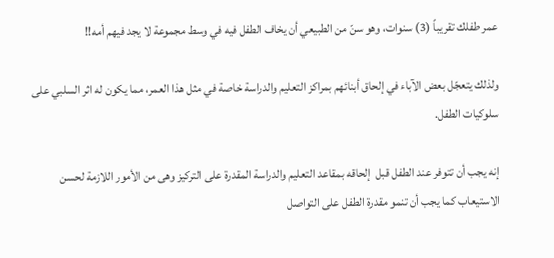عمر طفلك تقريباً (3) سنوات، وهو سنّ من الطبيعي أن يخاف الطفل فيه في وسط مجموعة لا يجد فيهم أمه!!

ولذلك يتعجّل بعض الآباء في إلحاق أبنائهم بمراكز التعليم والدراسة خاصة في مثل هذا العمر، مما يكون له اثر السلبي على سلوكيات الطفل.

إنه يجب أن تتوفر عند الطفل قبل  إلحاقه بمقاعد التعليم والدراسة المقدرة على التركيز وهى من الأمور اللازمة لحسن الاستيعاب كما يجب أن تنمو مقدرة الطفل على التواصل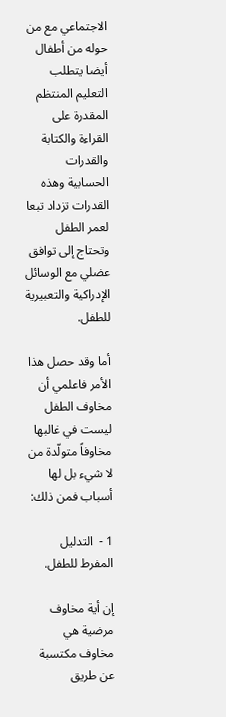الاجتماعي مع من حوله من أطفال أيضا يتطلب التعليم المنتظم المقدرة على القراءة والكتابة والقدرات الحسابية وهذه القدرات تزداد تبعا لعمر الطفل وتحتاج إلى توافق عضلي مع الوسائل الإدراكية والتعبيرية للطفل.

أما وقد حصل هذا الأمر فاعلمي أن مخاوف الطفل ليست في غالبها مخاوفاً متولّدة من لا شيء بل لها أسباب فمن ذلك:

1 -  التدليل المفرط للطفل.

إن أية مخاوف مرضية هي مخاوف مكتسبة عن طريق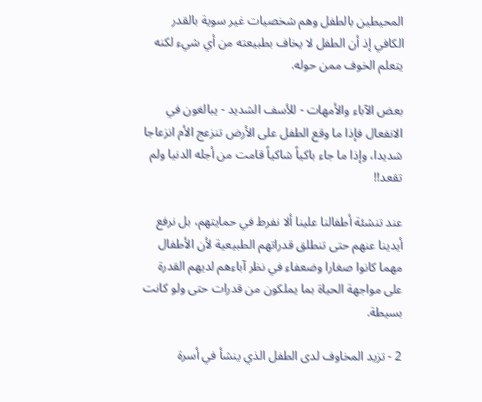المحيطين بالطفل وهم شخصيات غير سوية بالقدر الكافي إذ أن الطفل لا يخاف بطبيعته من أي شيء لكنه يتعلم الخوف ممن حوله.

بعض الآباء والأمهات - للأسف الشديد - يبالغون في الانفعال فإذا ما وقع الطفل على الأرض تنزعج الأم انزعاجا شديدا، وإذا ما جاء باكياً شاكياً قامت من أجله الدنيا ولم تقعد!!

عند تنشئة أطفالنا علينا ألا نفرط في حمايتهم، بل نرفع أيدينا عنهم حتى تنطلق قدراتهم الطبيعية لأن الأطفال مهما كانوا صغارا وضعفاء في نظر آباءهم لديهم القدرة على مواجهة الحياة بما يملكون من قدرات حتى ولو كانت بسيطة.

2 - تزيد المخاوف لدى الطفل الذي ينشأ في أسرة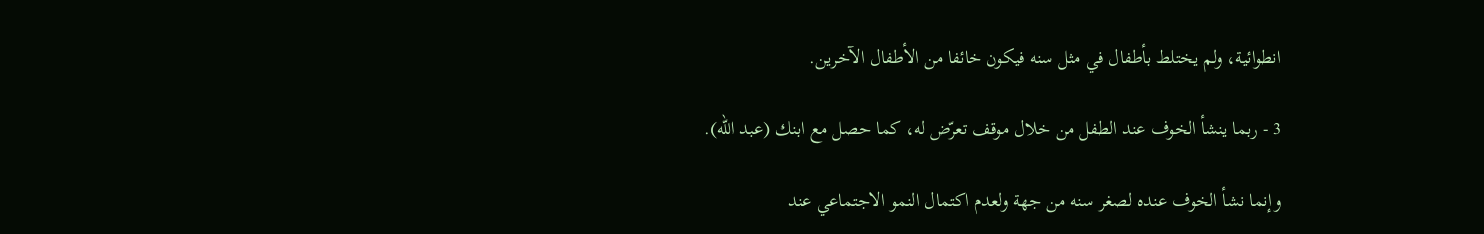انطوائية، ولم يختلط بأطفال في مثل سنه فيكون خائفا من الأطفال الآخرين.

3 - ربما ينشأ الخوف عند الطفل من خلال موقف تعرّض له، كما حصل مع ابنك (عبد الله).

وإنما نشأ الخوف عنده لصغر سنه من جهة ولعدم اكتمال النمو الاجتماعي عند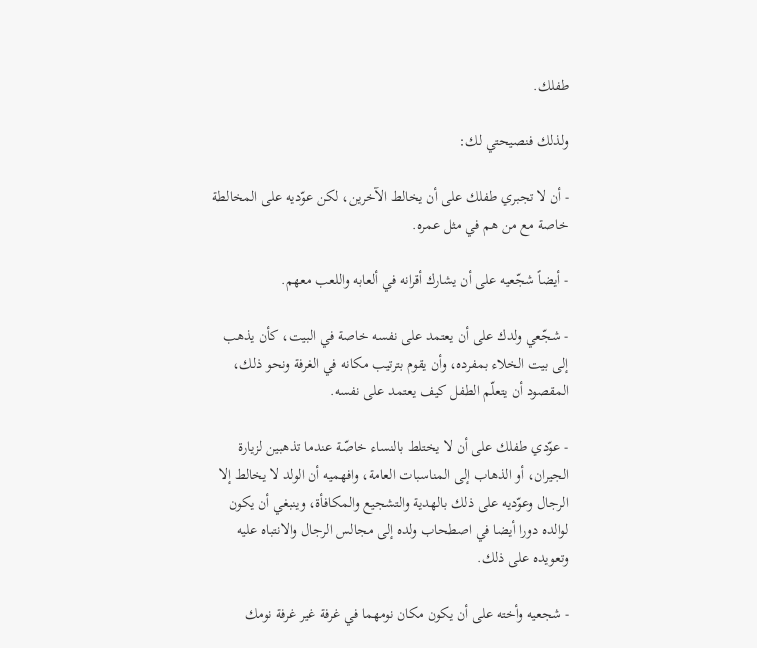طفلك.

ولذلك فنصيحتي لك:

- أن لا تجبري طفلك على أن يخالط الآخرين، لكن عوّديه على المخالطة خاصة مع من هم في مثل عمره.

- أيضاً شجّعيه على أن يشارك أقرانه في ألعابه واللعب معهم.

- شجّعي ولدك على أن يعتمد على نفسه خاصة في البيت، كأن يذهب إلى بيت الخلاء بمفرده، وأن يقوم بترتيب مكانه في الغرفة ونحو ذلك، المقصود أن يتعلّم الطفل كيف يعتمد على نفسه.

- عوّدي طفلك على أن لا يختلط بالنساء خاصّة عندما تذهبين لزيارة الجيران، أو الذهاب إلى المناسبات العامة، وافهميه أن الولد لا يخالط إلا الرجال وعوّديه على ذلك بالهدية والتشجيع والمكافأة، وينبغي أن يكون لوالده دورا أيضا في اصطحاب ولده إلى مجالس الرجال والانتباه عليه وتعويده على ذلك.

- شجعيه وأخته على أن يكون مكان نومهما في غرفة غير غرفة نومك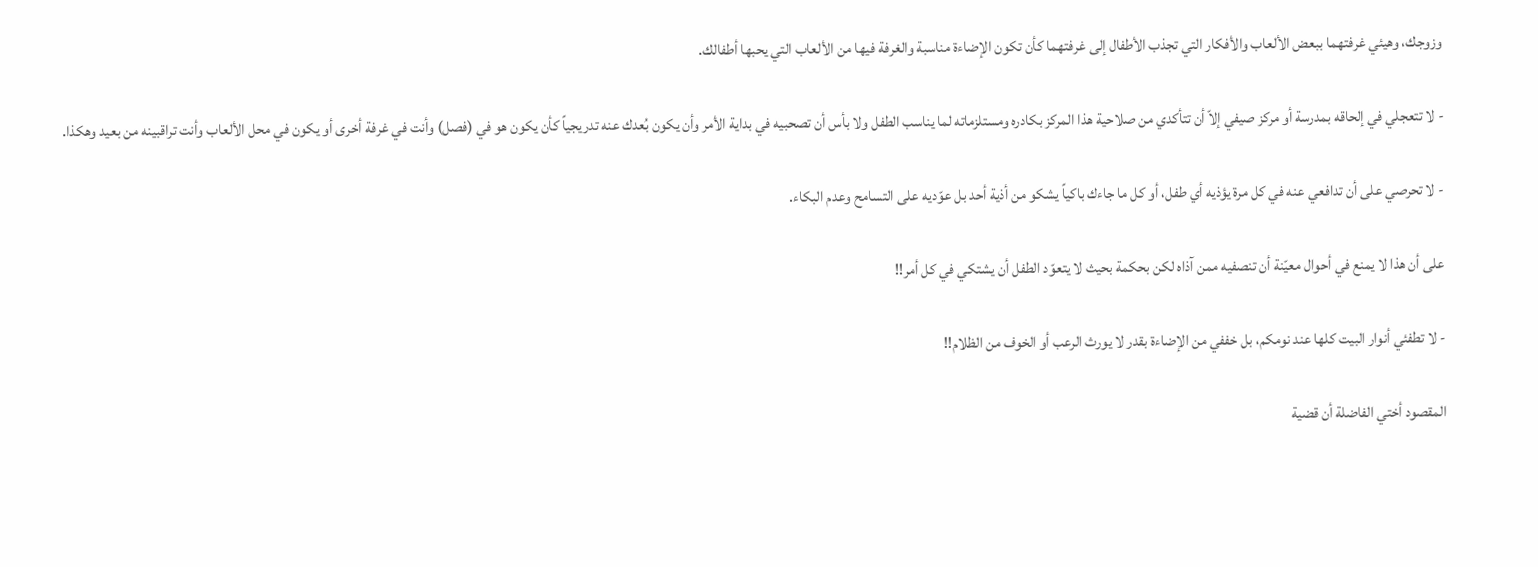وزوجك، وهيئي غرفتهما ببعض الألعاب والأفكار التي تجذب الأطفال إلى غرفتهما كأن تكون الإضاءة مناسبة والغرفة فيها من الألعاب التي يحبها أطفالك.

- لا تتعجلي في إلحاقه بمدرسة أو مركز صيفي إلاّ أن تتأكدي من صلاحية هذا المركز بكادره ومستلزماته لما يناسب الطفل ولا بأس أن تصحبيه في بداية الأمر وأن يكون بُعدك عنه تدريجياً كأن يكون هو في (فصل) وأنت في غرفة أخرى أو يكون في محل الألعاب وأنت تراقبينه من بعيد وهكذا.

- لا تحرصي على أن تدافعي عنه في كل مرة يؤذيه أي طفل، أو كل ما جاءك باكياً يشكو من أذية أحد بل عوّديه على التسامح وعدم البكاء.

على أن هذا لا يمنع في أحوال معيّنة أن تنصفيه ممن آذاه لكن بحكمة بحيث لا يتعوّد الطفل أن يشتكي في كل أمر!!

- لا تطفئي أنوار البيت كلها عند نومكم، بل خففي من الإضاءة بقدر لا يورث الرعب أو الخوف من الظلام!!

المقصود أختي الفاضلة أن قضية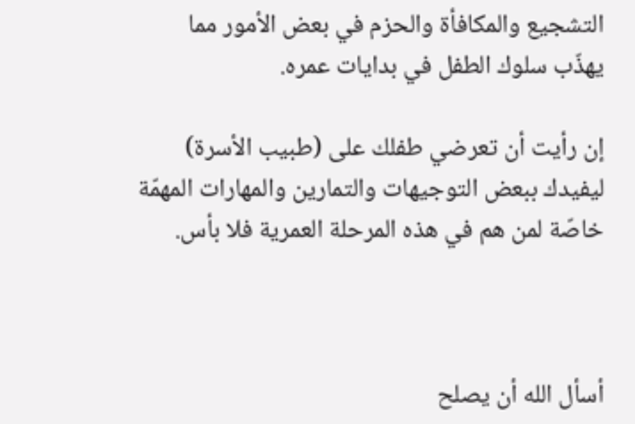التشجيع والمكافأة والحزم في بعض الأمور مما يهذّب سلوك الطفل في بدايات عمره.

إن رأيت أن تعرضي طفلك على (طبيب الأسرة) ليفيدك ببعض التوجيهات والتمارين والمهارات المهمّة خاصّة لمن هم في هذه المرحلة العمرية فلا بأس.



أسأل الله أن يصلح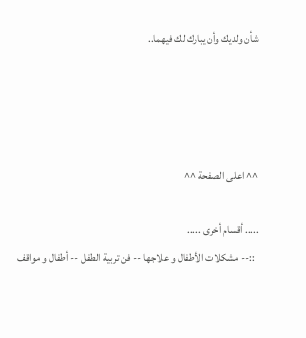شأن ولديك وأن يبارك لك فيهما..




^^ اعلى الصفحة ^^

..... أقسام أخرى .....
  ::-- مشكلات الأطفال و علاجها -- فن تربية الطفل -- أطفال و مواقف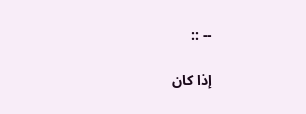-- ::

إذا كان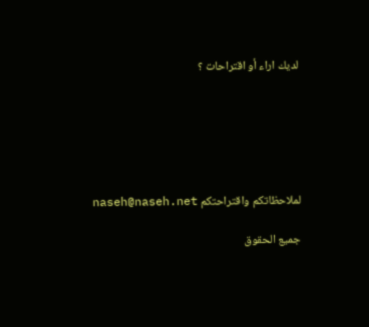لديك اراء أو اقتراحات ؟






لملاحظاتكم واقتراحتكم naseh@naseh.net

جميع الحقوق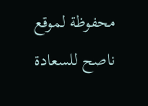محفوظة لموقع ناصح للسعادة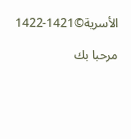الأسرية©1421-1422

مرحبا بك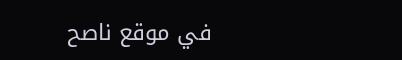في موقع ناصح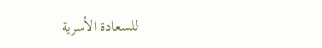للسعادة الأسرية